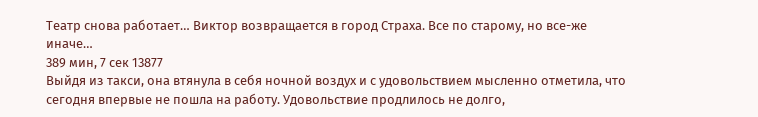Театр снова работает… Виктор возвращается в город Страха. Все по старому, но все-же иначе…
389 мин, 7 сек 13877
Выйдя из такси, она втянула в себя ночной воздух и с удовольствием мысленно отметила, что сегодня впервые не пошла на работу. Удовольствие продлилось не долго,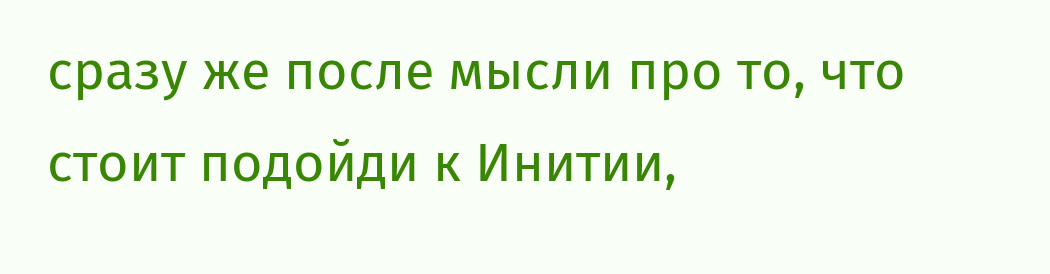сразу же после мысли про то, что стоит подойди к Инитии,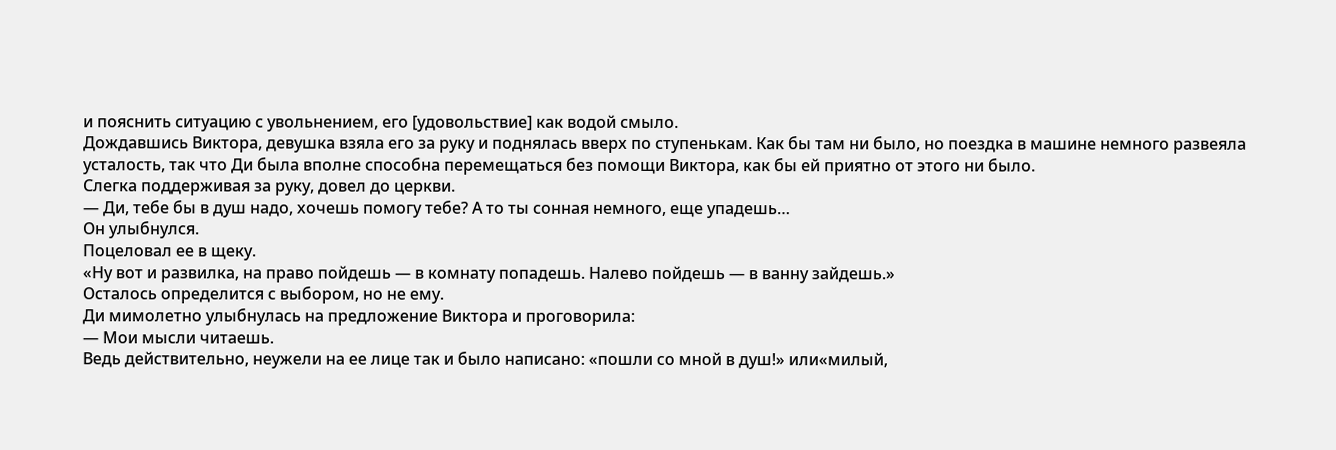и пояснить ситуацию с увольнением, его [удовольствие] как водой смыло.
Дождавшись Виктора, девушка взяла его за руку и поднялась вверх по ступенькам. Как бы там ни было, но поездка в машине немного развеяла усталость, так что Ди была вполне способна перемещаться без помощи Виктора, как бы ей приятно от этого ни было.
Слегка поддерживая за руку, довел до церкви.
— Ди, тебе бы в душ надо, хочешь помогу тебе? А то ты сонная немного, еще упадешь…
Он улыбнулся.
Поцеловал ее в щеку.
«Ну вот и развилка, на право пойдешь — в комнату попадешь. Налево пойдешь — в ванну зайдешь.»
Осталось определится с выбором, но не ему.
Ди мимолетно улыбнулась на предложение Виктора и проговорила:
— Мои мысли читаешь.
Ведь действительно, неужели на ее лице так и было написано: «пошли со мной в душ!» или«милый,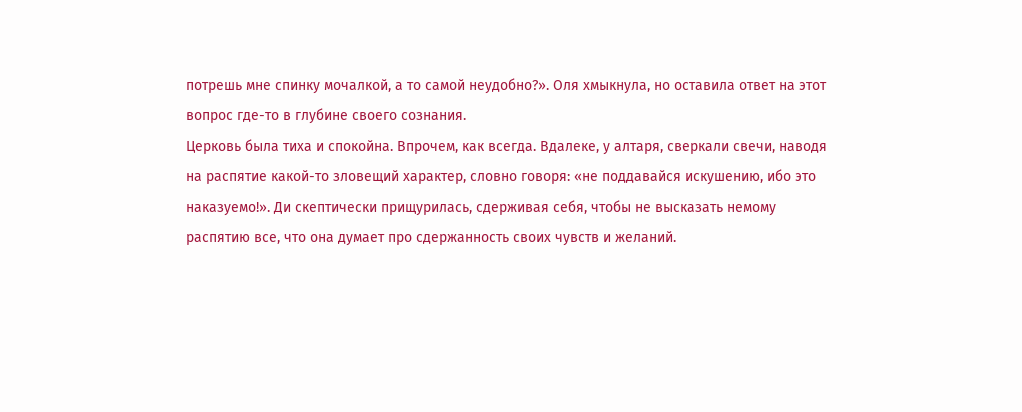потрешь мне спинку мочалкой, а то самой неудобно?». Оля хмыкнула, но оставила ответ на этот вопрос где-то в глубине своего сознания.
Церковь была тиха и спокойна. Впрочем, как всегда. Вдалеке, у алтаря, сверкали свечи, наводя на распятие какой-то зловещий характер, словно говоря: «не поддавайся искушению, ибо это наказуемо!». Ди скептически прищурилась, сдерживая себя, чтобы не высказать немому распятию все, что она думает про сдержанность своих чувств и желаний.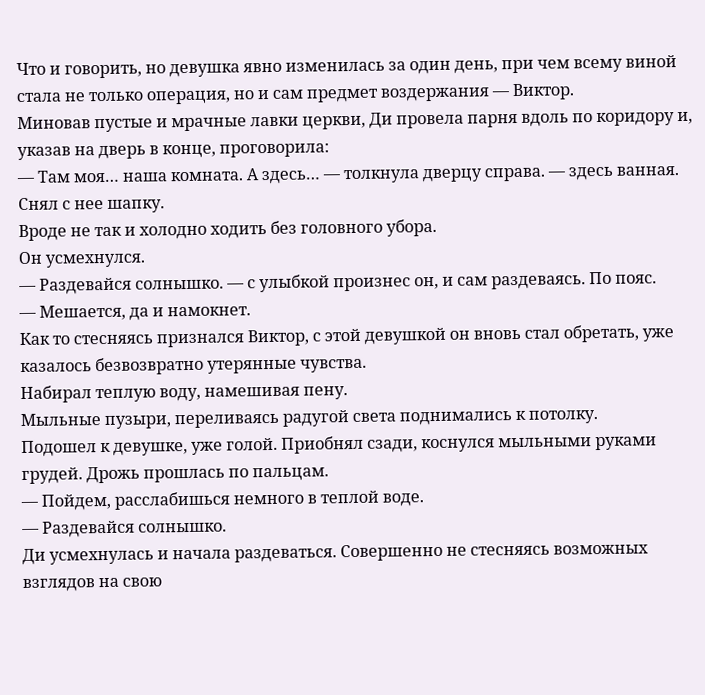Что и говорить, но девушка явно изменилась за один день, при чем всему виной стала не только операция, но и сам предмет воздержания — Виктор.
Миновав пустые и мрачные лавки церкви, Ди провела парня вдоль по коридору и, указав на дверь в конце, проговорила:
— Там моя… наша комната. А здесь… — толкнула дверцу справа. — здесь ванная.
Снял с нее шапку.
Вроде не так и холодно ходить без головного убора.
Он усмехнулся.
— Раздевайся солнышко. — с улыбкой произнес он, и сам раздеваясь. По пояс.
— Мешается, да и намокнет.
Как то стесняясь признался Виктор, с этой девушкой он вновь стал обретать, уже казалось безвозвратно утерянные чувства.
Набирал теплую воду, намешивая пену.
Мыльные пузыри, переливаясь радугой света поднимались к потолку.
Подошел к девушке, уже голой. Приобнял сзади, коснулся мыльными руками грудей. Дрожь прошлась по пальцам.
— Пойдем, расслабишься немного в теплой воде.
— Раздевайся солнышко.
Ди усмехнулась и начала раздеваться. Совершенно не стесняясь возможных взглядов на свою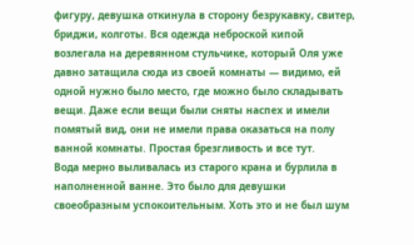фигуру, девушка откинула в сторону безрукавку, свитер, бриджи, колготы. Вся одежда неброской кипой возлегала на деревянном стульчике, который Оля уже давно затащила сюда из своей комнаты — видимо, ей одной нужно было место, где можно было складывать вещи. Даже если вещи были сняты наспех и имели помятый вид, они не имели права оказаться на полу ванной комнаты. Простая брезгливость и все тут.
Вода мерно выливалась из старого крана и бурлила в наполненной ванне. Это было для девушки своеобразным успокоительным. Хоть это и не был шум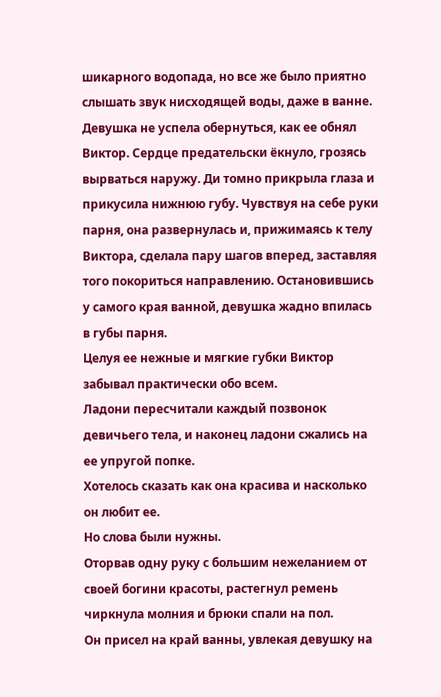шикарного водопада, но все же было приятно слышать звук нисходящей воды, даже в ванне.
Девушка не успела обернуться, как ее обнял Виктор. Сердце предательски ёкнуло, грозясь вырваться наружу. Ди томно прикрыла глаза и прикусила нижнюю губу. Чувствуя на себе руки парня, она развернулась и, прижимаясь к телу Виктора, сделала пару шагов вперед, заставляя того покориться направлению. Остановившись у самого края ванной, девушка жадно впилась в губы парня.
Целуя ее нежные и мягкие губки Виктор забывал практически обо всем.
Ладони пересчитали каждый позвонок девичьего тела, и наконец ладони сжались на ее упругой попке.
Хотелось сказать как она красива и насколько он любит ее.
Но слова были нужны.
Оторвав одну руку с большим нежеланием от своей богини красоты, растегнул ремень чиркнула молния и брюки спали на пол.
Он присел на край ванны, увлекая девушку на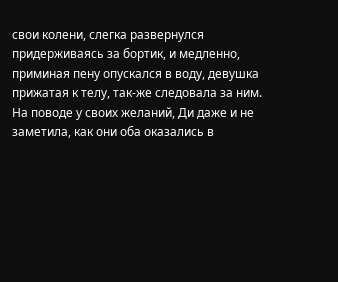свои колени, слегка развернулся придерживаясь за бортик, и медленно, приминая пену опускался в воду, девушка прижатая к телу, так-же следовала за ним.
На поводе у своих желаний, Ди даже и не заметила, как они оба оказались в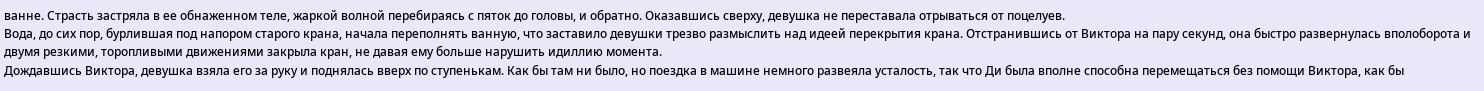ванне. Страсть застряла в ее обнаженном теле, жаркой волной перебираясь с пяток до головы, и обратно. Оказавшись сверху, девушка не переставала отрываться от поцелуев.
Вода, до сих пор, бурлившая под напором старого крана, начала переполнять ванную, что заставило девушки трезво размыслить над идеей перекрытия крана. Отстранившись от Виктора на пару секунд, она быстро развернулась вполоборота и двумя резкими, торопливыми движениями закрыла кран, не давая ему больше нарушить идиллию момента.
Дождавшись Виктора, девушка взяла его за руку и поднялась вверх по ступенькам. Как бы там ни было, но поездка в машине немного развеяла усталость, так что Ди была вполне способна перемещаться без помощи Виктора, как бы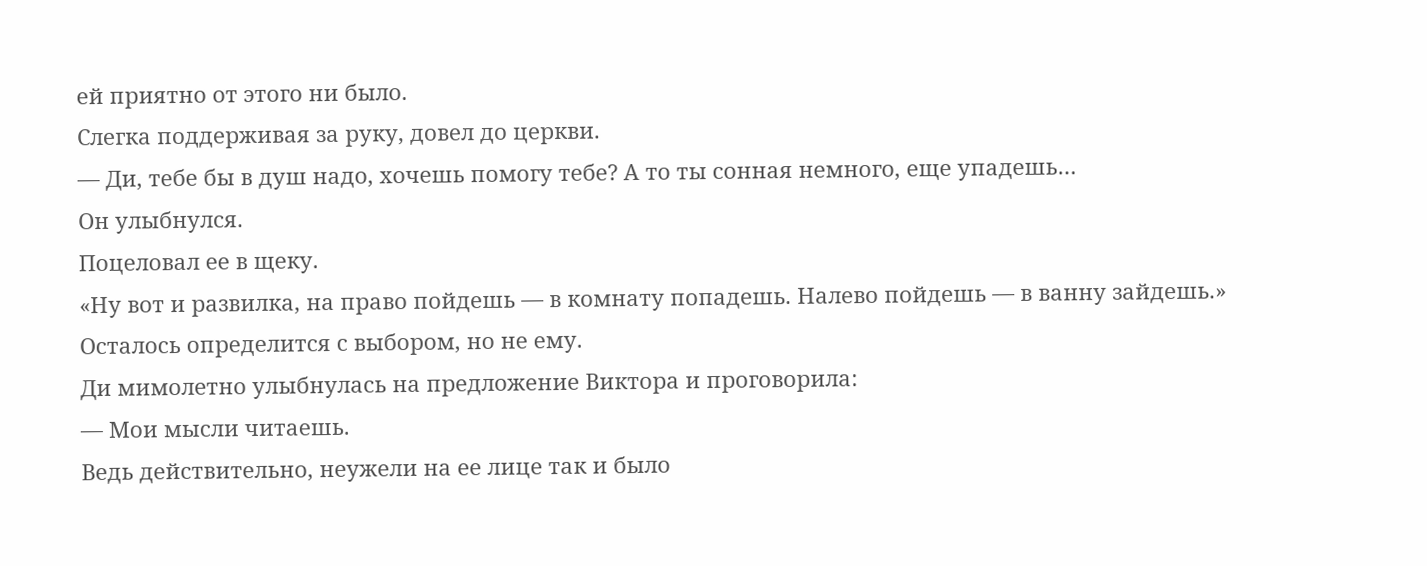ей приятно от этого ни было.
Слегка поддерживая за руку, довел до церкви.
— Ди, тебе бы в душ надо, хочешь помогу тебе? А то ты сонная немного, еще упадешь…
Он улыбнулся.
Поцеловал ее в щеку.
«Ну вот и развилка, на право пойдешь — в комнату попадешь. Налево пойдешь — в ванну зайдешь.»
Осталось определится с выбором, но не ему.
Ди мимолетно улыбнулась на предложение Виктора и проговорила:
— Мои мысли читаешь.
Ведь действительно, неужели на ее лице так и было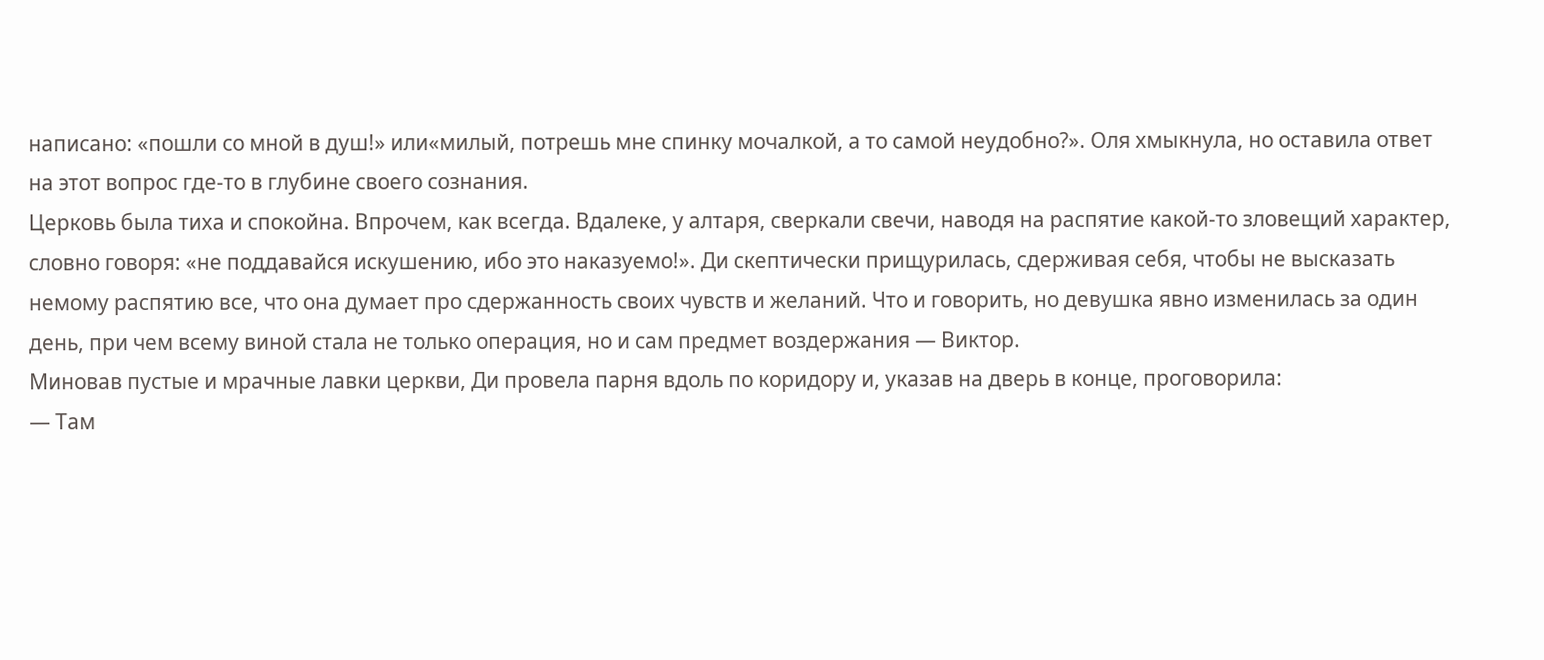написано: «пошли со мной в душ!» или«милый, потрешь мне спинку мочалкой, а то самой неудобно?». Оля хмыкнула, но оставила ответ на этот вопрос где-то в глубине своего сознания.
Церковь была тиха и спокойна. Впрочем, как всегда. Вдалеке, у алтаря, сверкали свечи, наводя на распятие какой-то зловещий характер, словно говоря: «не поддавайся искушению, ибо это наказуемо!». Ди скептически прищурилась, сдерживая себя, чтобы не высказать немому распятию все, что она думает про сдержанность своих чувств и желаний. Что и говорить, но девушка явно изменилась за один день, при чем всему виной стала не только операция, но и сам предмет воздержания — Виктор.
Миновав пустые и мрачные лавки церкви, Ди провела парня вдоль по коридору и, указав на дверь в конце, проговорила:
— Там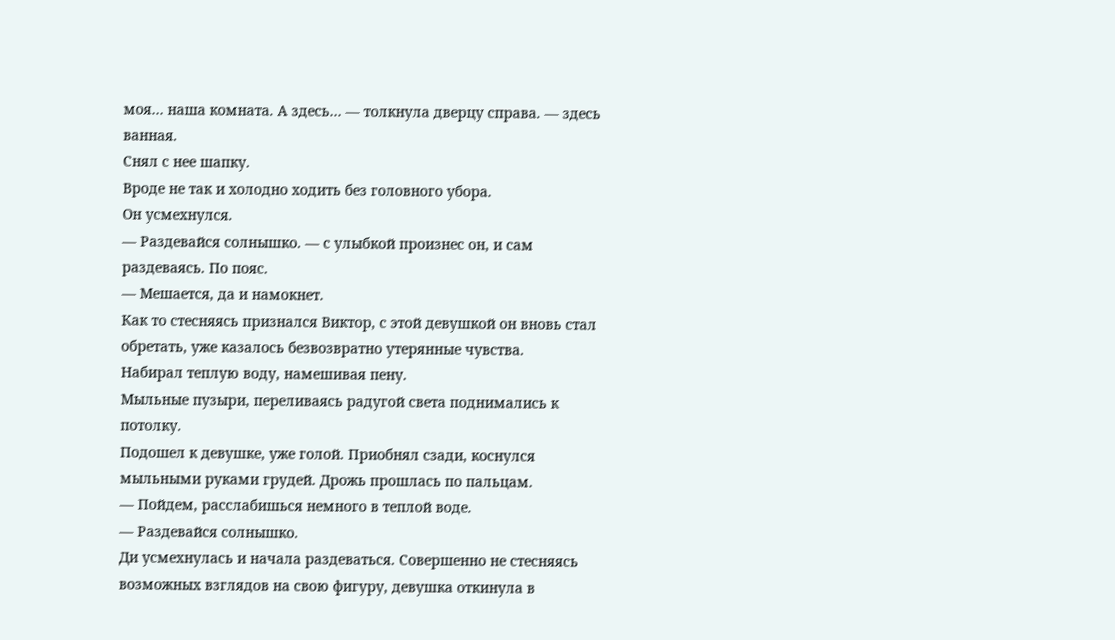моя… наша комната. А здесь… — толкнула дверцу справа. — здесь ванная.
Снял с нее шапку.
Вроде не так и холодно ходить без головного убора.
Он усмехнулся.
— Раздевайся солнышко. — с улыбкой произнес он, и сам раздеваясь. По пояс.
— Мешается, да и намокнет.
Как то стесняясь признался Виктор, с этой девушкой он вновь стал обретать, уже казалось безвозвратно утерянные чувства.
Набирал теплую воду, намешивая пену.
Мыльные пузыри, переливаясь радугой света поднимались к потолку.
Подошел к девушке, уже голой. Приобнял сзади, коснулся мыльными руками грудей. Дрожь прошлась по пальцам.
— Пойдем, расслабишься немного в теплой воде.
— Раздевайся солнышко.
Ди усмехнулась и начала раздеваться. Совершенно не стесняясь возможных взглядов на свою фигуру, девушка откинула в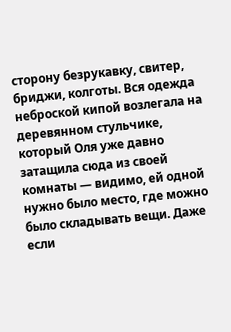сторону безрукавку, свитер, бриджи, колготы. Вся одежда неброской кипой возлегала на деревянном стульчике, который Оля уже давно затащила сюда из своей комнаты — видимо, ей одной нужно было место, где можно было складывать вещи. Даже если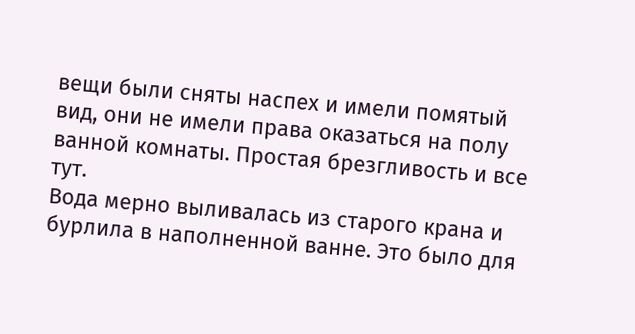вещи были сняты наспех и имели помятый вид, они не имели права оказаться на полу ванной комнаты. Простая брезгливость и все тут.
Вода мерно выливалась из старого крана и бурлила в наполненной ванне. Это было для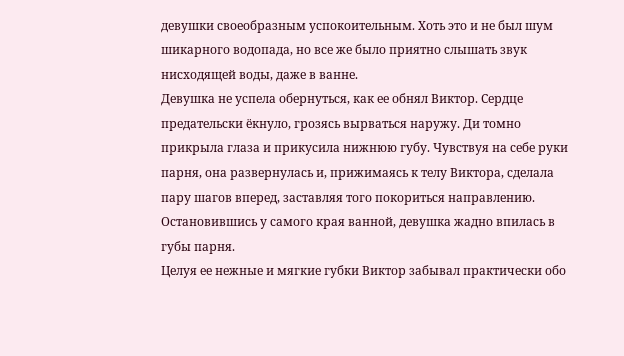девушки своеобразным успокоительным. Хоть это и не был шум шикарного водопада, но все же было приятно слышать звук нисходящей воды, даже в ванне.
Девушка не успела обернуться, как ее обнял Виктор. Сердце предательски ёкнуло, грозясь вырваться наружу. Ди томно прикрыла глаза и прикусила нижнюю губу. Чувствуя на себе руки парня, она развернулась и, прижимаясь к телу Виктора, сделала пару шагов вперед, заставляя того покориться направлению. Остановившись у самого края ванной, девушка жадно впилась в губы парня.
Целуя ее нежные и мягкие губки Виктор забывал практически обо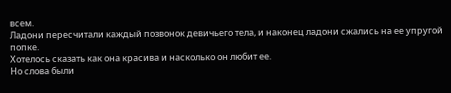всем.
Ладони пересчитали каждый позвонок девичьего тела, и наконец ладони сжались на ее упругой попке.
Хотелось сказать как она красива и насколько он любит ее.
Но слова были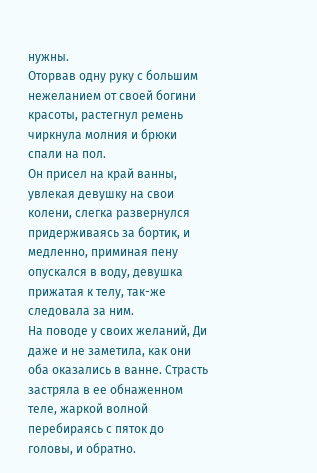нужны.
Оторвав одну руку с большим нежеланием от своей богини красоты, растегнул ремень чиркнула молния и брюки спали на пол.
Он присел на край ванны, увлекая девушку на свои колени, слегка развернулся придерживаясь за бортик, и медленно, приминая пену опускался в воду, девушка прижатая к телу, так-же следовала за ним.
На поводе у своих желаний, Ди даже и не заметила, как они оба оказались в ванне. Страсть застряла в ее обнаженном теле, жаркой волной перебираясь с пяток до головы, и обратно.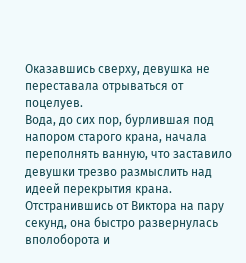Оказавшись сверху, девушка не переставала отрываться от поцелуев.
Вода, до сих пор, бурлившая под напором старого крана, начала переполнять ванную, что заставило девушки трезво размыслить над идеей перекрытия крана. Отстранившись от Виктора на пару секунд, она быстро развернулась вполоборота и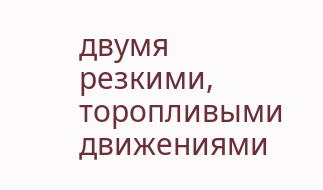двумя резкими, торопливыми движениями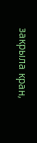закрыла кран,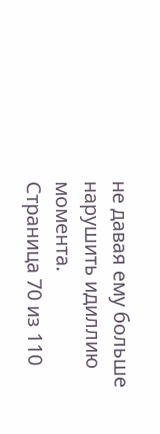не давая ему больше нарушить идиллию момента.
Страница 70 из 110